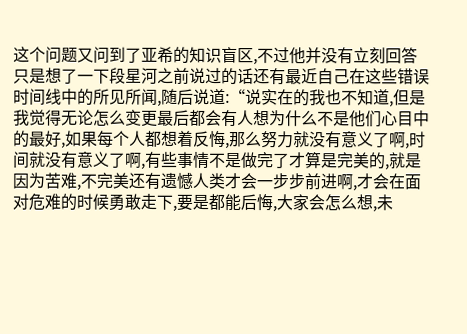这个问题又问到了亚希的知识盲区,不过他并没有立刻回答只是想了一下段星河之前说过的话还有最近自己在这些错误时间线中的所见所闻,随后说道:“说实在的我也不知道,但是我觉得无论怎么变更最后都会有人想为什么不是他们心目中的最好,如果每个人都想着反悔,那么努力就没有意义了啊,时间就没有意义了啊,有些事情不是做完了才算是完美的,就是因为苦难,不完美还有遗憾人类才会一步步前进啊,才会在面对危难的时候勇敢走下,要是都能后悔,大家会怎么想,未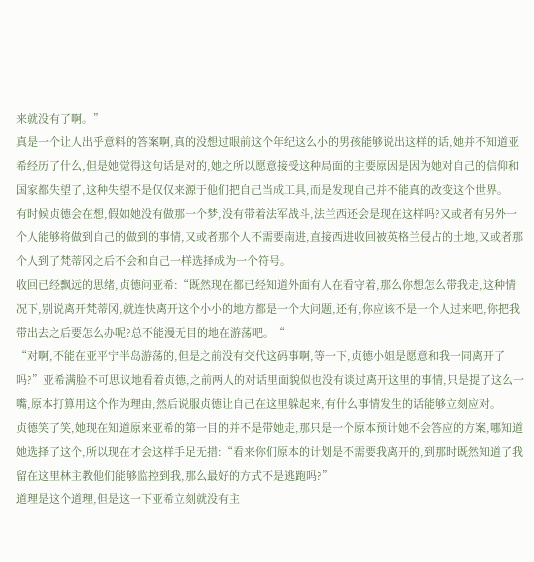来就没有了啊。”
真是一个让人出乎意料的答案啊,真的没想过眼前这个年纪这么小的男孩能够说出这样的话,她并不知道亚希经历了什么,但是她觉得这句话是对的,她之所以愿意接受这种局面的主要原因是因为她对自己的信仰和国家都失望了,这种失望不是仅仅来源于他们把自己当成工具,而是发现自己并不能真的改变这个世界。
有时候贞德会在想,假如她没有做那一个梦,没有带着法军战斗,法兰西还会是现在这样吗?又或者有另外一个人能够将做到自己的做到的事情,又或者那个人不需要南进,直接西进收回被英格兰侵占的土地,又或者那个人到了梵蒂冈之后不会和自己一样选择成为一个符号。
收回已经飘远的思绪,贞德问亚希:“既然现在都已经知道外面有人在看守着,那么你想怎么带我走,这种情况下,别说离开梵蒂冈,就连快离开这个小小的地方都是一个大问题,还有,你应该不是一个人过来吧,你把我带出去之后要怎么办呢?总不能漫无目的地在游荡吧。“
“对啊,不能在亚平宁半岛游荡的,但是之前没有交代这码事啊,等一下,贞德小姐是愿意和我一同离开了吗?”亚希满脸不可思议地看着贞德,之前两人的对话里面貌似也没有谈过离开这里的事情,只是提了这么一嘴,原本打算用这个作为理由,然后说服贞德让自己在这里躲起来,有什么事情发生的话能够立刻应对。
贞德笑了笑,她现在知道原来亚希的第一目的并不是带她走,那只是一个原本预计她不会答应的方案,哪知道她选择了这个,所以现在才会这样手足无措:“看来你们原本的计划是不需要我离开的,到那时既然知道了我留在这里林主教他们能够监控到我,那么最好的方式不是逃跑吗?”
道理是这个道理,但是这一下亚希立刻就没有主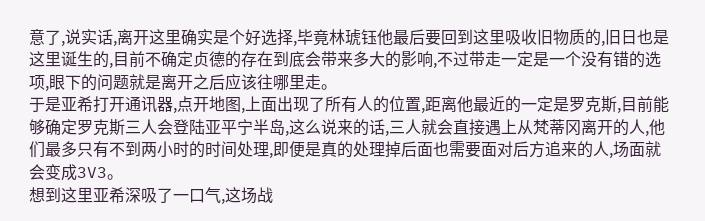意了,说实话,离开这里确实是个好选择,毕竟林琥钰他最后要回到这里吸收旧物质的,旧日也是这里诞生的,目前不确定贞德的存在到底会带来多大的影响,不过带走一定是一个没有错的选项,眼下的问题就是离开之后应该往哪里走。
于是亚希打开通讯器,点开地图,上面出现了所有人的位置,距离他最近的一定是罗克斯,目前能够确定罗克斯三人会登陆亚平宁半岛,这么说来的话,三人就会直接遇上从梵蒂冈离开的人,他们最多只有不到两小时的时间处理,即便是真的处理掉后面也需要面对后方追来的人,场面就会变成3V3。
想到这里亚希深吸了一口气,这场战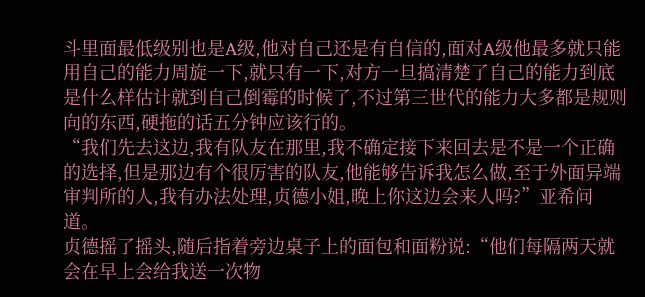斗里面最低级别也是A级,他对自己还是有自信的,面对A级他最多就只能用自己的能力周旋一下,就只有一下,对方一旦搞清楚了自己的能力到底是什么样估计就到自己倒霉的时候了,不过第三世代的能力大多都是规则向的东西,硬拖的话五分钟应该行的。
“我们先去这边,我有队友在那里,我不确定接下来回去是不是一个正确的选择,但是那边有个很厉害的队友,他能够告诉我怎么做,至于外面异端审判所的人,我有办法处理,贞德小姐,晚上你这边会来人吗?”亚希问道。
贞德摇了摇头,随后指着旁边桌子上的面包和面粉说:“他们每隔两天就会在早上会给我送一次物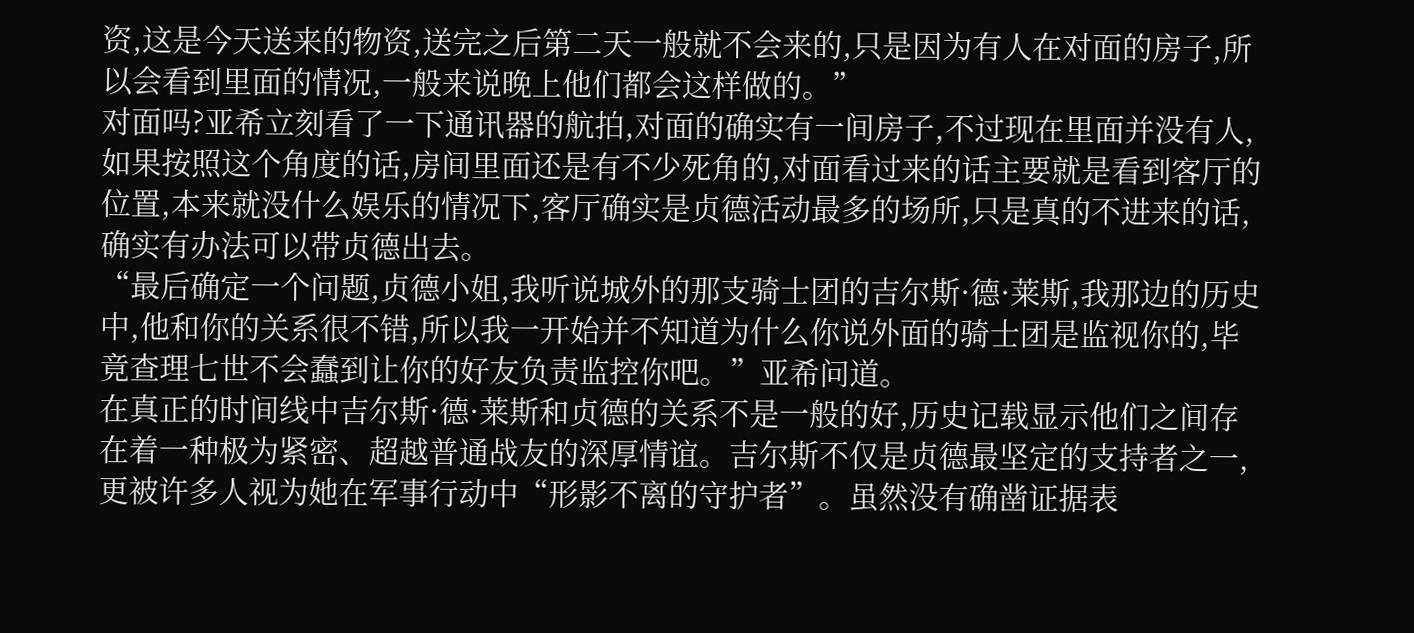资,这是今天送来的物资,送完之后第二天一般就不会来的,只是因为有人在对面的房子,所以会看到里面的情况,一般来说晚上他们都会这样做的。”
对面吗?亚希立刻看了一下通讯器的航拍,对面的确实有一间房子,不过现在里面并没有人,如果按照这个角度的话,房间里面还是有不少死角的,对面看过来的话主要就是看到客厅的位置,本来就没什么娱乐的情况下,客厅确实是贞德活动最多的场所,只是真的不进来的话,确实有办法可以带贞德出去。
“最后确定一个问题,贞德小姐,我听说城外的那支骑士团的吉尔斯·德·莱斯,我那边的历史中,他和你的关系很不错,所以我一开始并不知道为什么你说外面的骑士团是监视你的,毕竟查理七世不会蠢到让你的好友负责监控你吧。”亚希问道。
在真正的时间线中吉尔斯·德·莱斯和贞德的关系不是一般的好,历史记载显示他们之间存在着一种极为紧密、超越普通战友的深厚情谊。吉尔斯不仅是贞德最坚定的支持者之一,更被许多人视为她在军事行动中“形影不离的守护者”。虽然没有确凿证据表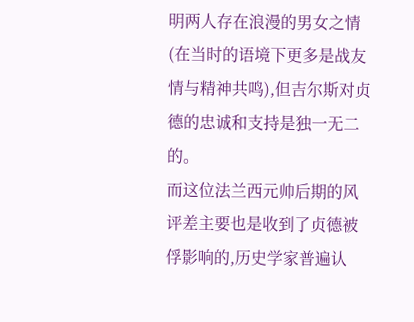明两人存在浪漫的男女之情(在当时的语境下更多是战友情与精神共鸣),但吉尔斯对贞德的忠诚和支持是独一无二的。
而这位法兰西元帅后期的风评差主要也是收到了贞德被俘影响的,历史学家普遍认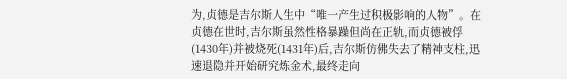为,贞德是吉尔斯人生中“唯一产生过积极影响的人物”。在贞德在世时,吉尔斯虽然性格暴躁但尚在正轨,而贞德被俘(1430年)并被烧死(1431年)后,吉尔斯仿佛失去了精神支柱,迅速退隐并开始研究炼金术,最终走向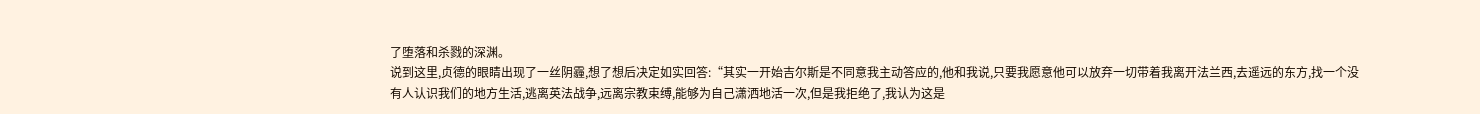了堕落和杀戮的深渊。
说到这里,贞德的眼睛出现了一丝阴霾,想了想后决定如实回答:“其实一开始吉尔斯是不同意我主动答应的,他和我说,只要我愿意他可以放弃一切带着我离开法兰西,去遥远的东方,找一个没有人认识我们的地方生活,逃离英法战争,远离宗教束缚,能够为自己潇洒地活一次,但是我拒绝了,我认为这是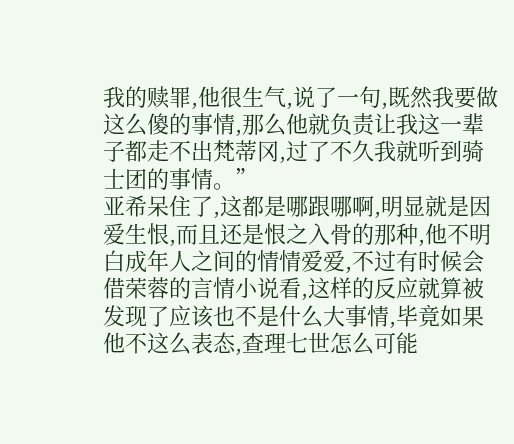我的赎罪,他很生气,说了一句,既然我要做这么傻的事情,那么他就负责让我这一辈子都走不出梵蒂冈,过了不久我就听到骑士团的事情。”
亚希呆住了,这都是哪跟哪啊,明显就是因爱生恨,而且还是恨之入骨的那种,他不明白成年人之间的情情爱爱,不过有时候会借荣蓉的言情小说看,这样的反应就算被发现了应该也不是什么大事情,毕竟如果他不这么表态,查理七世怎么可能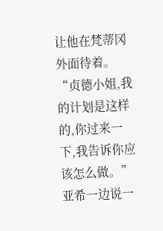让他在梵蒂冈外面待着。
“贞德小姐,我的计划是这样的,你过来一下,我告诉你应该怎么做。”亚希一边说一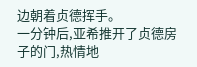边朝着贞德挥手。
一分钟后,亚希推开了贞德房子的门,热情地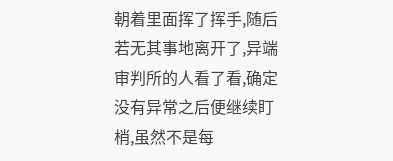朝着里面挥了挥手,随后若无其事地离开了,异端审判所的人看了看,确定没有异常之后便继续盯梢,虽然不是每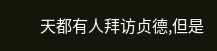天都有人拜访贞德,但是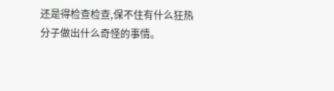还是得检查检查,保不住有什么狂热分子做出什么奇怪的事情。